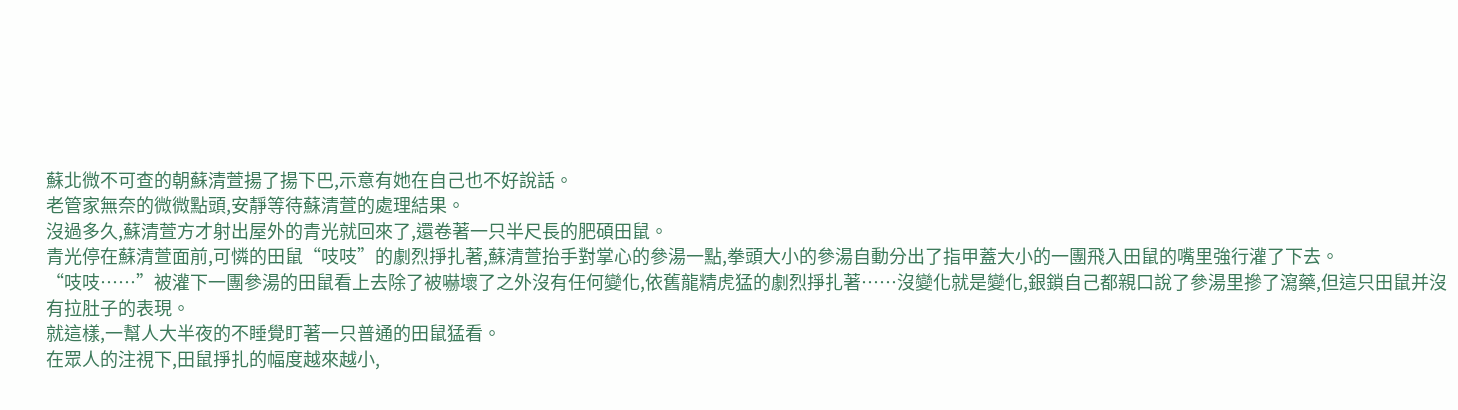蘇北微不可查的朝蘇清萱揚了揚下巴,示意有她在自己也不好說話。
老管家無奈的微微點頭,安靜等待蘇清萱的處理結果。
沒過多久,蘇清萱方才射出屋外的青光就回來了,還卷著一只半尺長的肥碩田鼠。
青光停在蘇清萱面前,可憐的田鼠“吱吱”的劇烈掙扎著,蘇清萱抬手對掌心的參湯一點,拳頭大小的參湯自動分出了指甲蓋大小的一團飛入田鼠的嘴里強行灌了下去。
“吱吱……”被灌下一團參湯的田鼠看上去除了被嚇壞了之外沒有任何變化,依舊龍精虎猛的劇烈掙扎著……沒變化就是變化,銀鎖自己都親口說了參湯里摻了瀉藥,但這只田鼠并沒有拉肚子的表現。
就這樣,一幫人大半夜的不睡覺盯著一只普通的田鼠猛看。
在眾人的注視下,田鼠掙扎的幅度越來越小,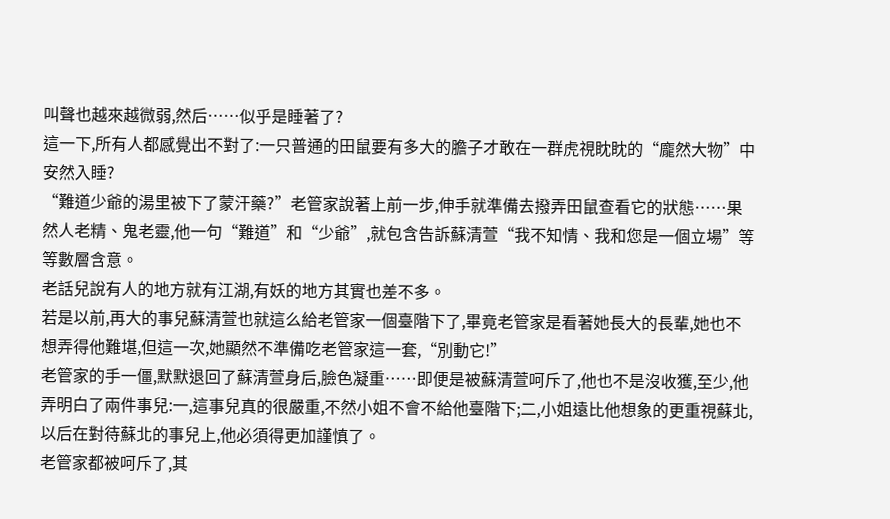叫聲也越來越微弱,然后……似乎是睡著了?
這一下,所有人都感覺出不對了:一只普通的田鼠要有多大的膽子才敢在一群虎視眈眈的“龐然大物”中安然入睡?
“難道少爺的湯里被下了蒙汗藥?”老管家說著上前一步,伸手就準備去撥弄田鼠查看它的狀態……果然人老精、鬼老靈,他一句“難道”和“少爺”,就包含告訴蘇清萱“我不知情、我和您是一個立場”等等數層含意。
老話兒說有人的地方就有江湖,有妖的地方其實也差不多。
若是以前,再大的事兒蘇清萱也就這么給老管家一個臺階下了,畢竟老管家是看著她長大的長輩,她也不想弄得他難堪,但這一次,她顯然不準備吃老管家這一套,“別動它!”
老管家的手一僵,默默退回了蘇清萱身后,臉色凝重……即便是被蘇清萱呵斥了,他也不是沒收獲,至少,他弄明白了兩件事兒:一,這事兒真的很嚴重,不然小姐不會不給他臺階下;二,小姐遠比他想象的更重視蘇北,以后在對待蘇北的事兒上,他必須得更加謹慎了。
老管家都被呵斥了,其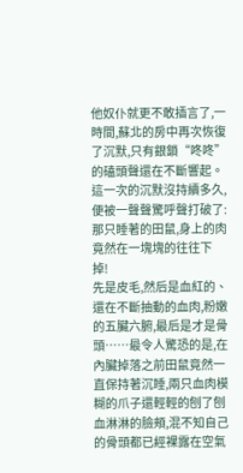他奴仆就更不敢插言了,一時間,蘇北的房中再次恢復了沉默,只有銀鎖“咚咚”的磕頭聲還在不斷響起。
這一次的沉默沒持續多久,便被一聲聲驚呼聲打破了:那只睡著的田鼠,身上的肉竟然在一塊塊的往往下掉!
先是皮毛,然后是血紅的、還在不斷抽動的血肉,粉嫩的五臟六腑,最后是才是骨頭……最令人驚恐的是,在內臟掉落之前田鼠竟然一直保持著沉睡,兩只血肉模糊的爪子還輕輕的刨了刨血淋淋的臉頰,混不知自己的骨頭都已經裸露在空氣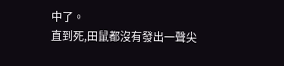中了。
直到死,田鼠都沒有發出一聲尖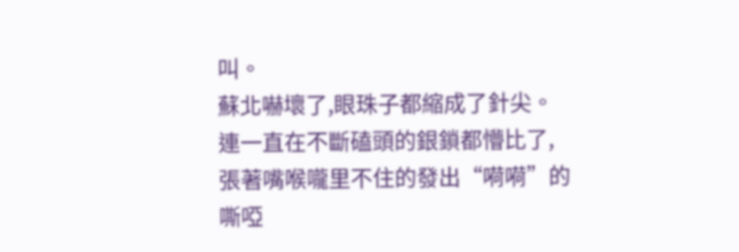叫。
蘇北嚇壞了,眼珠子都縮成了針尖。
連一直在不斷磕頭的銀鎖都懵比了,張著嘴喉嚨里不住的發出“嗬嗬”的嘶啞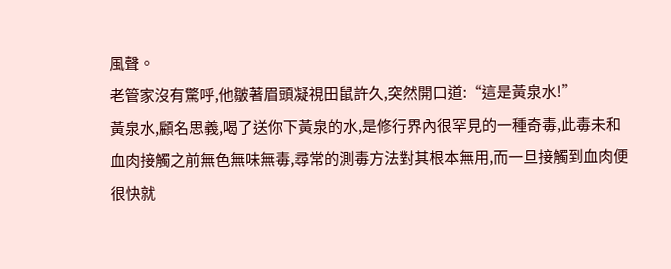風聲。
老管家沒有驚呼,他皺著眉頭凝視田鼠許久,突然開口道:“這是黃泉水!”
黃泉水,顧名思義,喝了送你下黃泉的水,是修行界內很罕見的一種奇毒,此毒未和血肉接觸之前無色無味無毒,尋常的測毒方法對其根本無用,而一旦接觸到血肉便很快就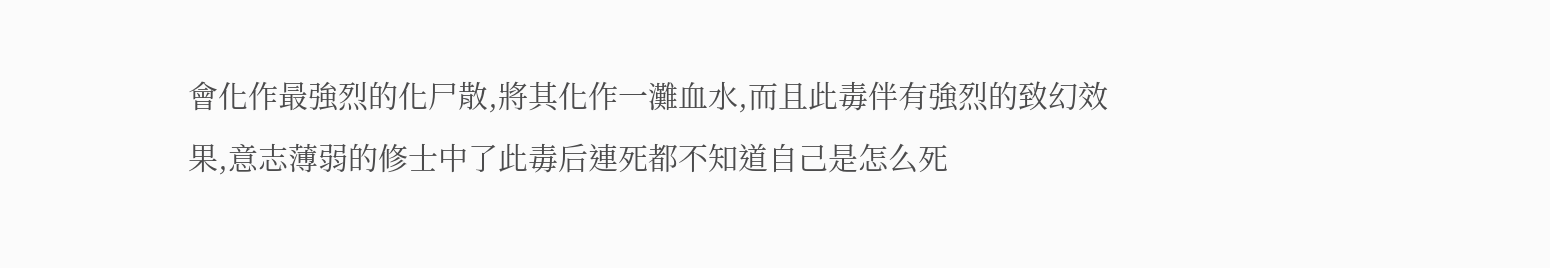會化作最強烈的化尸散,將其化作一灘血水,而且此毒伴有強烈的致幻效果,意志薄弱的修士中了此毒后連死都不知道自己是怎么死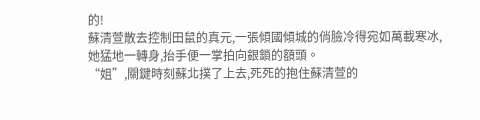的!
蘇清萱散去控制田鼠的真元,一張傾國傾城的俏臉冷得宛如萬載寒冰,她猛地一轉身,抬手便一掌拍向銀鎖的額頭。
“姐”,關鍵時刻蘇北撲了上去,死死的抱住蘇清萱的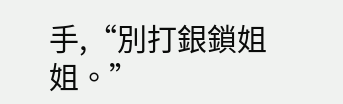手,“別打銀鎖姐姐。”